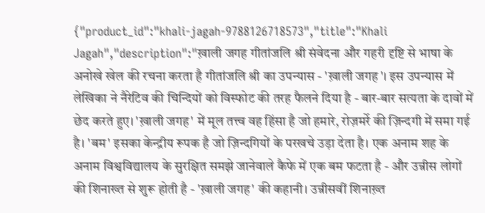{"product_id":"khali-jagah-9788126718573","title":"Khali Jagah","description":"ख़ाली जगह गीतांजलि श्री संवेदना और गहरी दृष्टि से भाषा के अनोखे खेल की रचना करता है गीतांजलि श्री का उपन्यास - 'ख़ाली जगह'। इस उपन्यास में लेखिका ने नैरेटिव की चिन्दियों को विस्फोट की तरह फैलने दिया है - बार-बार सत्यता के दावों में छेद करते हुए। 'ख़ाली जगह' में मूल तत्त्व वह हिंसा है जो हमारे, रोज़मर्रे की ज़िन्दगी में समा गई है। 'बम' इसका केन्द्रीय रूपक है जो ज़िन्दगियों के परखचे उड़ा देता है। एक अनाम शह के अनाम विश्वविद्यालय के सुरक्षित समझे जानेवाले कैफे में एक बम फटता है - और उन्नीस लोगों की शिनाख्त से शुरू होती है - 'ख़ाली जगह' की कहानी। उन्नीसवीं शिनाख़्त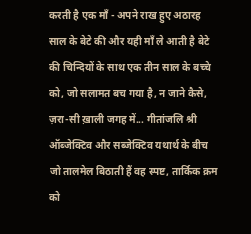करती है एक माँ - अपने राख हुए अठारह साल के बेटे की और यही माँ ले आती है बेटे की चिन्दियों के साथ एक तीन साल के बच्चे को, जो सलामत बच गया है, न जाने कैसे, ज़रा-सी ख़ाली जगह में... गीतांजलि श्री ऑब्जेक्टिव और सब्जेक्टिव यथार्थ के बीच जो तालमेल बिठाती हैं वह स्पष्ट, तार्किक क्रम को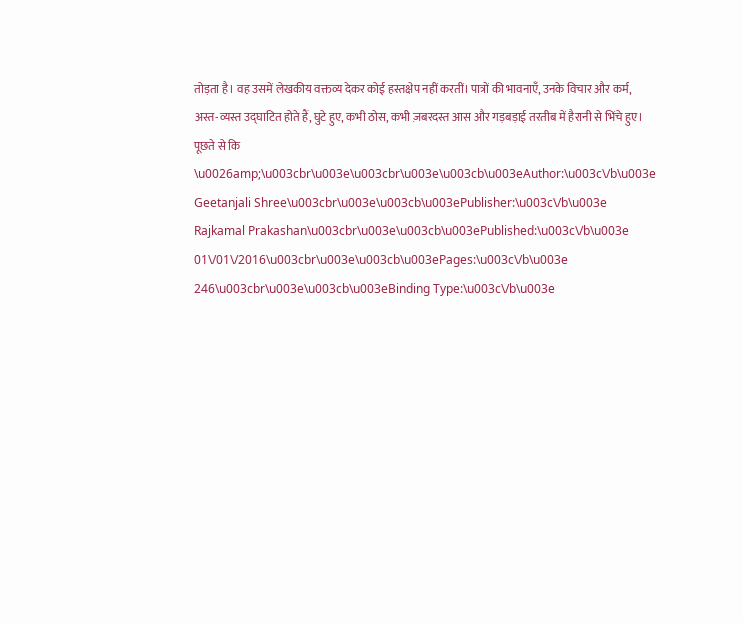तोड़ता है। वह उसमें लेखकीय वक्तव्य देकर कोई हस्तक्षेप नहीं करतीं। पात्रों की भावनाएँ, उनके विचार और कर्म, अस्त-व्यस्त उद्घाटित होते हैं, घुटे हुए, कभी ठोस, कभी ज़बरदस्त आस और गड़बड़ाई तरतीब में हैरानी से भिंचे हुए। पूछते से कि \u0026amp;\u003cbr\u003e\u003cbr\u003e\u003cb\u003eAuthor:\u003c\/b\u003e Geetanjali Shree\u003cbr\u003e\u003cb\u003ePublisher:\u003c\/b\u003e Rajkamal Prakashan\u003cbr\u003e\u003cb\u003ePublished:\u003c\/b\u003e 01\/01\/2016\u003cbr\u003e\u003cb\u003ePages:\u003c\/b\u003e 246\u003cbr\u003e\u003cb\u003eBinding Type:\u003c\/b\u003e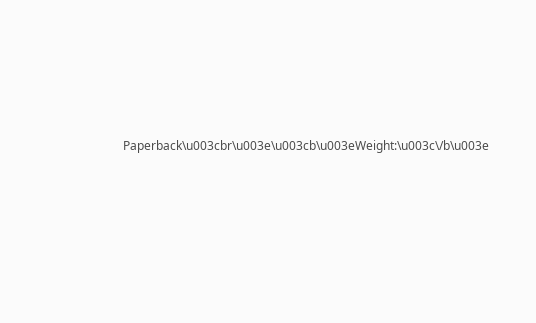Paperback\u003cbr\u003e\u003cb\u003eWeight:\u003c\/b\u003e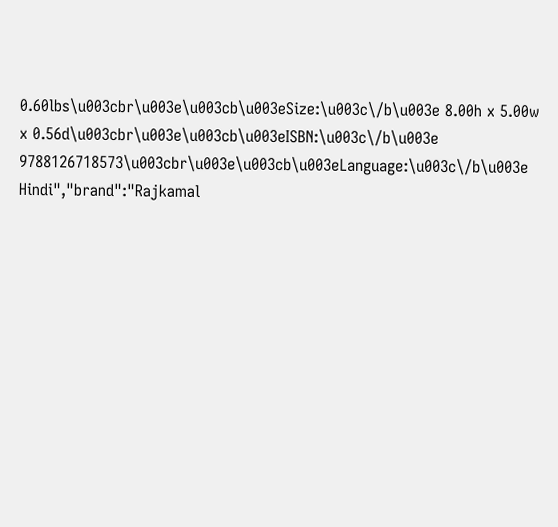0.60lbs\u003cbr\u003e\u003cb\u003eSize:\u003c\/b\u003e 8.00h x 5.00w x 0.56d\u003cbr\u003e\u003cb\u003eISBN:\u003c\/b\u003e 9788126718573\u003cbr\u003e\u003cb\u003eLanguage:\u003c\/b\u003e Hindi","brand":"Rajkamal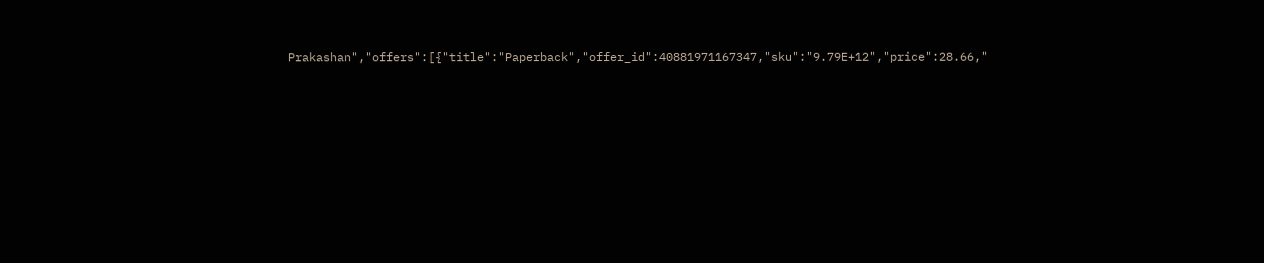Prakashan","offers":[{"title":"Paperback","offer_id":40881971167347,"sku":"9.79E+12","price":28.66,"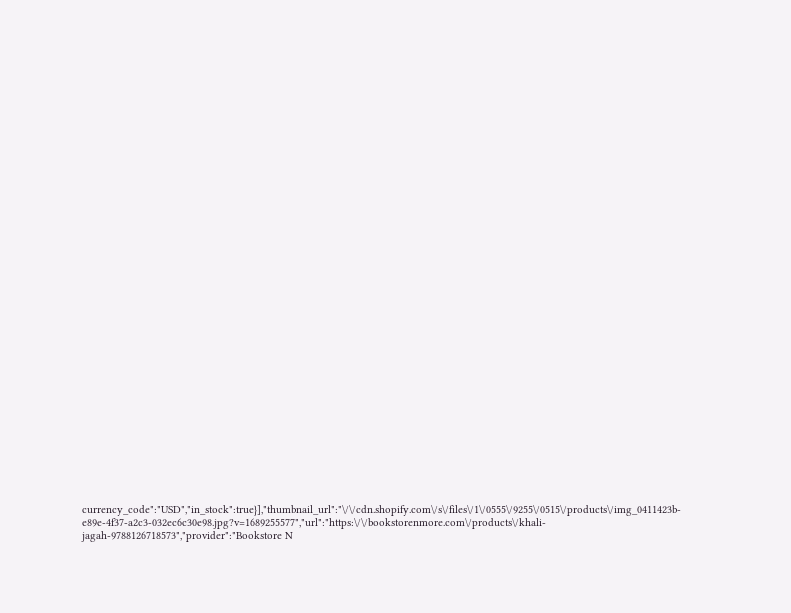currency_code":"USD","in_stock":true}],"thumbnail_url":"\/\/cdn.shopify.com\/s\/files\/1\/0555\/9255\/0515\/products\/img_0411423b-e89e-4f37-a2c3-032ec6c30e98.jpg?v=1689255577","url":"https:\/\/bookstorenmore.com\/products\/khali-jagah-9788126718573","provider":"Bookstore N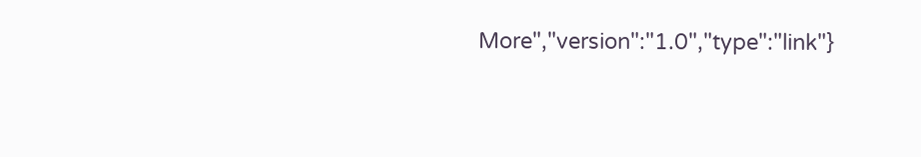More","version":"1.0","type":"link"}